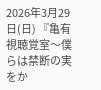2026年3月29日(日) 『亀有視聴覚室〜僕らは禁断の実をか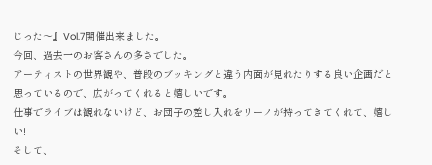じった〜』Vol.7開催出来ました。
今回、過去一のお客さんの多さでした。
アーティストの世界観や、普段のブッキングと違う内面が見れたりする良い企画だと思っているので、広がってくれると嬉しいです。
仕事でライブは観れないけど、お団子の差し入れをリーノが持ってきてくれて、嬉しい!
そして、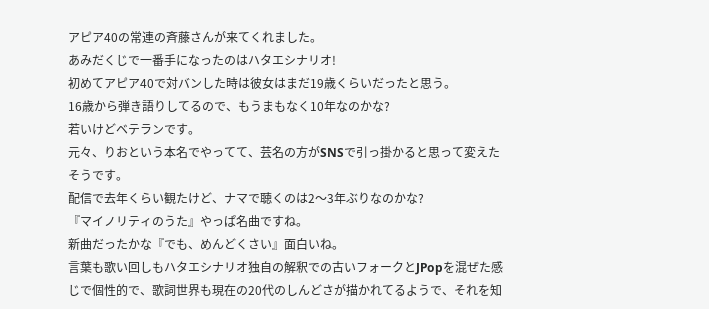アピア40の常連の斉藤さんが来てくれました。
あみだくじで一番手になったのはハタエシナリオ!
初めてアピア40で対バンした時は彼女はまだ19歳くらいだったと思う。
16歳から弾き語りしてるので、もうまもなく10年なのかな?
若いけどベテランです。
元々、りおという本名でやってて、芸名の方がSNSで引っ掛かると思って変えたそうです。
配信で去年くらい観たけど、ナマで聴くのは2〜3年ぶりなのかな?
『マイノリティのうた』やっぱ名曲ですね。
新曲だったかな『でも、めんどくさい』面白いね。
言葉も歌い回しもハタエシナリオ独自の解釈での古いフォークとJPopを混ぜた感じで個性的で、歌詞世界も現在の20代のしんどさが描かれてるようで、それを知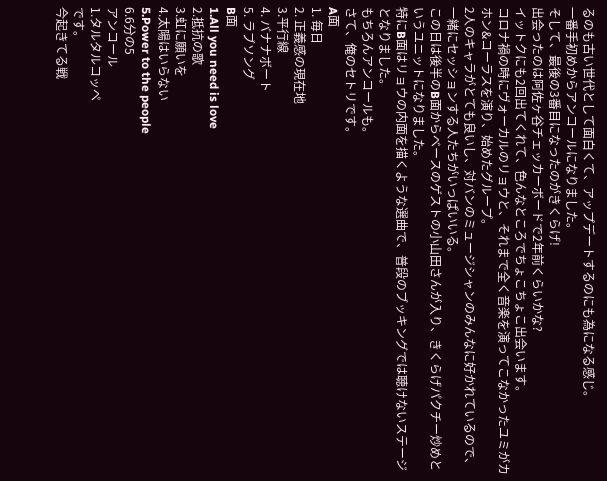るのも古い世代として面白くて、アップデートするのにも為になる感じ。
一番手初めからアンコールになりました。
そして、最後の3番目になったのがきくらげ!
出会ったのは阿佐ヶ谷チェッカーボードで2年前くらいかな?
イットクにも2回出てくれて、色んなところでちょこちょこ出会います。
コロナ禍の時にヴォーカルのリョウと、それまで全く音楽を演ってこなかったユミがカホン&コーラスを演り、始めたグループ。
2人のキャラがとても良いし、対バンのミュージシャンのみんなに好かれているので、一緒にセッションする人たちがいっぱいいる。
この日は後半のB面からベースのゲストの小山田さんが入り、きくらげパクチー炒めというユニットになりました。
特にB面はリョウの内面を描くような選曲で、普段のブッキングでは聴けないステージとなりました。
もちろんアンコールも。
さて、俺のセトリです。
A面
1. 毎日
2. 正義感の現在地
3.平行線
4. バナナボート
5. ラブソング
B面
1.All you need is love
2.抵抗の歌
3.虹に願いを
4.太陽はいらない
5.Power to the people
6.6分の5
アンコール
1.タルタルコッペ
です。
今起きてる戦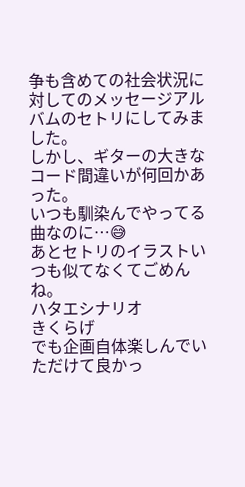争も含めての社会状況に対してのメッセージアルバムのセトリにしてみました。
しかし、ギターの大きなコード間違いが何回かあった。
いつも馴染んでやってる曲なのに…😅
あとセトリのイラストいつも似てなくてごめんね。
ハタエシナリオ
きくらげ
でも企画自体楽しんでいただけて良かっ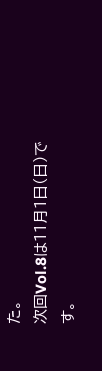た。
次回Vol.8は11月1日(日)です。